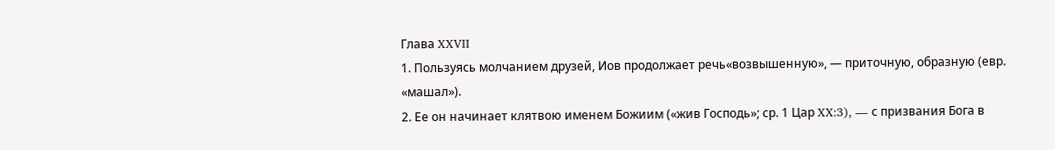Глава XXVII
1. Пользуясь молчанием друзей, Иов продолжает речь«возвышенную», — приточную, образную (евр. «машал»).
2. Ее он начинает клятвою именем Божиим («жив Господь»; ср. 1 Цар XX:3), — с призвания Бога в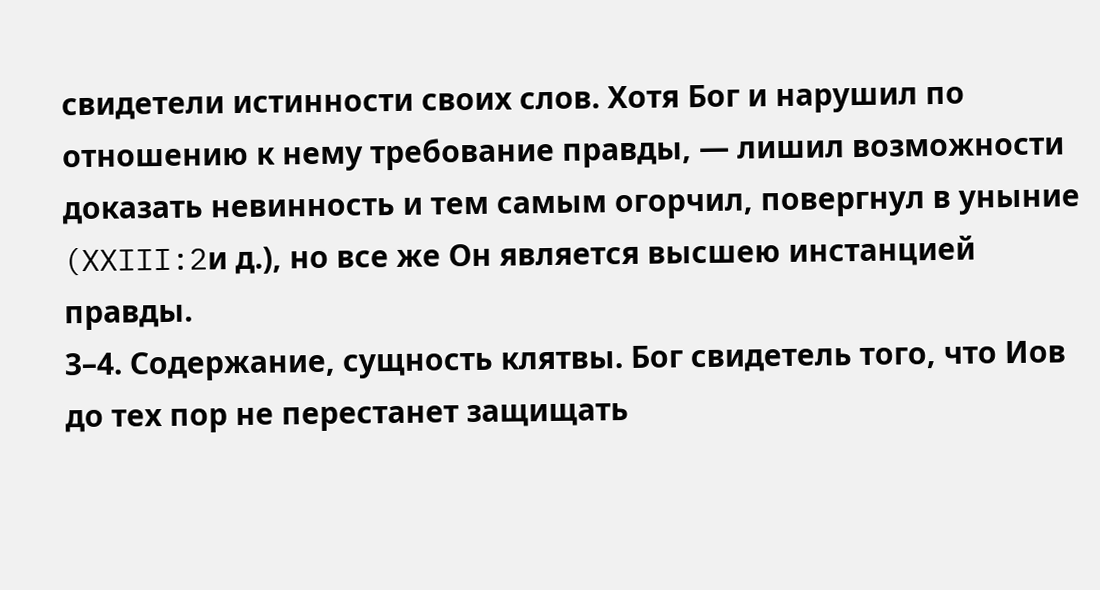свидетели истинности своих слов. Xотя Бог и нарушил по отношению к нему требование правды, — лишил возможности доказать невинность и тем самым огорчил, повергнул в уныние (XXIII:2и д.), но все же Он является высшею инстанцией правды.
3–4. Содержание, сущность клятвы. Бог свидетель того, что Иов до тех пор не перестанет защищать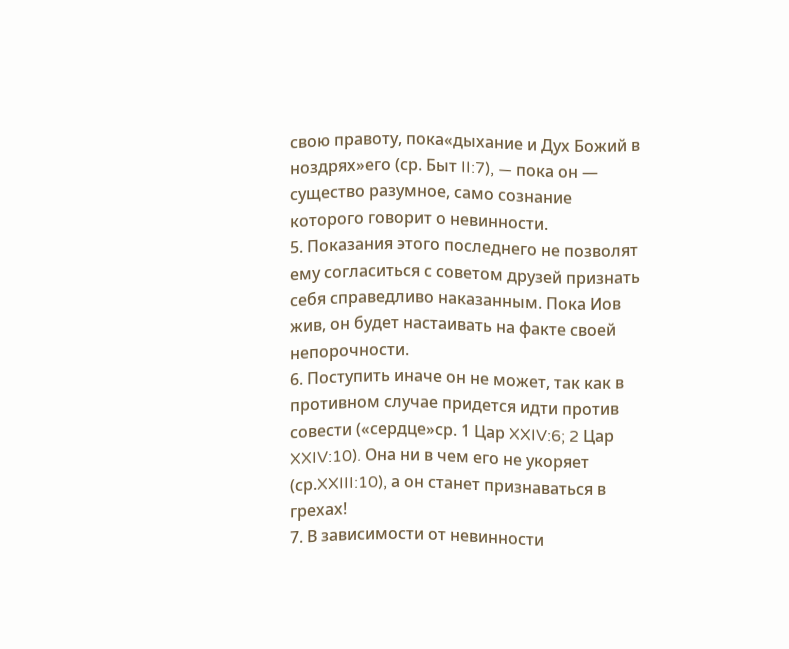свою правоту, пока«дыхание и Дух Божий в ноздрях»его (ср. Быт II:7), — пока он — существо разумное, само сознание которого говорит о невинности.
5. Показания этого последнего не позволят ему согласиться с советом друзей признать себя справедливо наказанным. Пока Иов жив, он будет настаивать на факте своей непорочности.
6. Поступить иначе он не может, так как в противном случае придется идти против совести («сердце»ср. 1 Цар XXIV:6; 2 Цар XXIV:10). Она ни в чем его не укоряет (ср.XXIII:10), а он станет признаваться в грехах!
7. В зависимости от невинности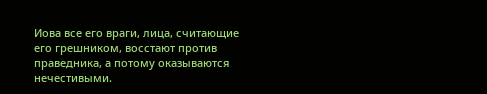Иова все его враги, лица, считающие его грешником, восстают против праведника, а потому оказываются нечестивыми.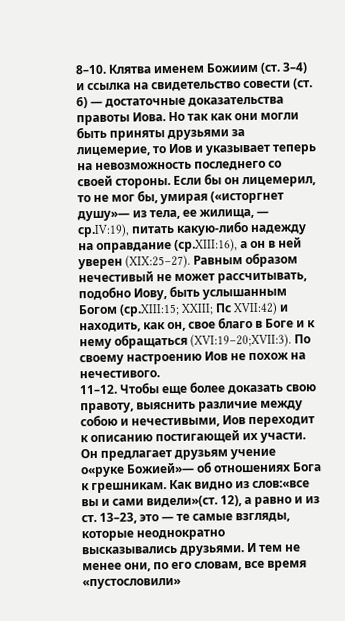8–10. Клятва именем Божиим (ст. 3–4) и ссылка на свидетельство совести (ст. 6) — достаточные доказательства правоты Иова. Но так как они могли быть приняты друзьями за лицемерие, то Иов и указывает теперь на невозможность последнего со своей стороны. Если бы он лицемерил, то не мог бы, умирая («исторгнет душу»— из тела, ее жилища, — ср.IV:19), питать какую-либо надежду на оправдание (ср.XIII:16), а он в ней уверен (XIX:25–27). Равным образом нечестивый не может рассчитывать, подобно Иову, быть услышанным Богом (ср.XIII:15; XXIII; Пс XVII:42) и находить, как он, свое благо в Боге и к нему обращаться (XVI:19–20;XVII:3). По своему настроению Иов не похож на нечестивого.
11–12. Чтобы еще более доказать свою правоту, выяснить различие между собою и нечестивыми, Иов переходит к описанию постигающей их участи. Он предлагает друзьям учение о«руке Божией»— об отношениях Бога к грешникам. Как видно из слов:«все вы и сами видели»(ст. 12), а равно и из ст. 13–23, это — те самые взгляды, которые неоднократно высказывались друзьями. И тем не менее они, по его словам, все время «пустословили»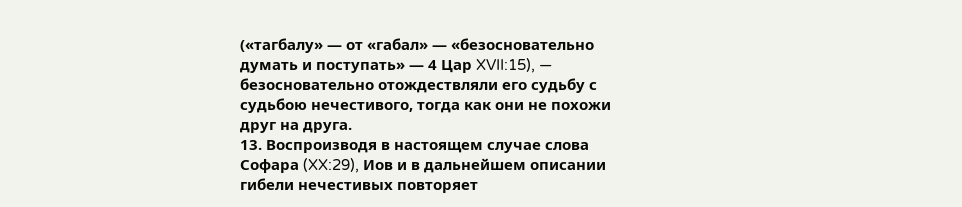(«тагбалу» — от «габал» — «безосновательно думать и поступать» — 4 Цар XVII:15), — безосновательно отождествляли его судьбу с судьбою нечестивого, тогда как они не похожи друг на друга.
13. Воспроизводя в настоящем случае слова Софара (XX:29), Иов и в дальнейшем описании гибели нечестивых повторяет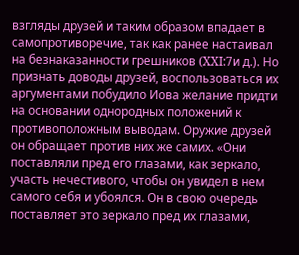взгляды друзей и таким образом впадает в самопротиворечие, так как ранее настаивал на безнаказанности грешников (XXI:7и д.). Но признать доводы друзей, воспользоваться их аргументами побудило Иова желание придти на основании однородных положений к противоположным выводам. Оружие друзей он обращает против них же самих. «Они поставляли пред его глазами, как зеркало, участь нечестивого, чтобы он увидел в нем самого себя и убоялся. Он в свою очередь поставляет это зеркало пред их глазами,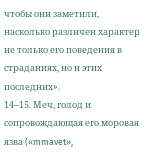чтобы они заметили, насколько различен характер не только его поведения в страданиях, но и этих последних».
14–15. Меч, голод и сопровождающая его моровая язва («mmavet»,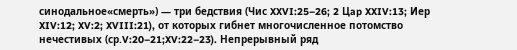синодальное«смерть») — три бедствия (Чис XXVI:25–26; 2 Цap XXIV:13; Иep XIV:12; XV:2; XVIII:21), от которых гибнет многочисленное потомство нечестивых (ср.V:20–21;XV:22–23). Непрерывный ряд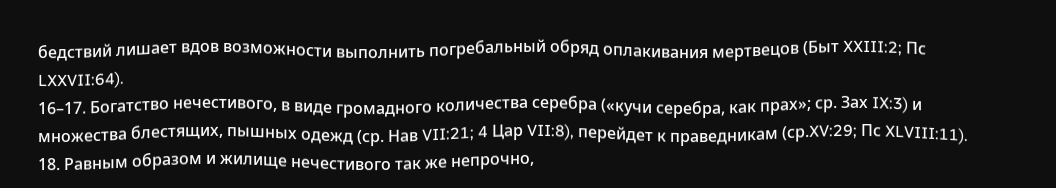бедствий лишает вдов возможности выполнить погребальный обряд оплакивания мертвецов (Быт XXIII:2; Пс LXXVII:64).
16–17. Богатство нечестивого, в виде громадного количества серебра («кучи серебра, как прах»; ср. Зах IX:3) и множества блестящих, пышных одежд (ср. Нав VII:21; 4 Цар VII:8), перейдет к праведникам (ср.XV:29; Пс XLVIII:11).
18. Равным образом и жилище нечестивого так же непрочно,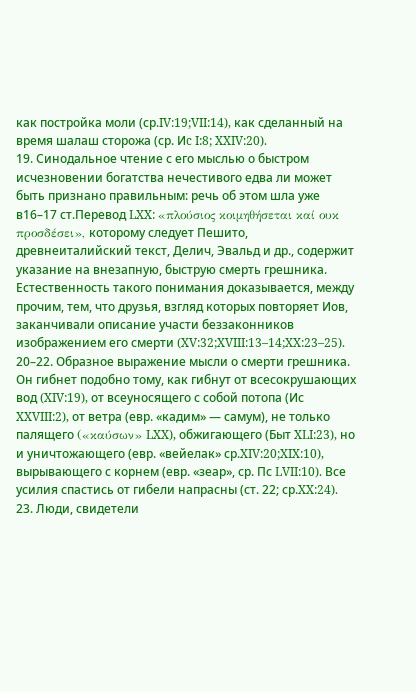как постройка моли (ср.IV:19;VII:14), как сделанный на время шалаш сторожа (ср. Иc I:8; XXIV:20).
19. Синодальное чтение с его мыслью о быстром исчезновении богатства нечестивого едва ли может быть признано правильным: речь об этом шла уже в16–17 ст.Перевод LXX: «πλούσιος κοιμηθήσεται καί ουκ προσδέσει», которому следует Пешито, древнеиталийский текст, Делич, Эвальд и др., содержит указание на внезапную, быструю смерть грешника. Естественность такого понимания доказывается, между прочим, тем, что друзья, взгляд которых повторяет Иов, заканчивали описание участи беззаконников изображением его смерти (XV:32;XVIII:13–14;XX:23–25).
20–22. Образное выражение мысли о смерти грешника. Он гибнет подобно тому, как гибнут от всесокрушающих вод (XIV:19), от всеуносящего с собой потопа (Ис XXVIII:2), от ветра (евр. «кадим» — самум), не только палящего («καύσων» LXX), обжигающего (Быт XLI:23), но и уничтожающего (евр. «вейелак» ср.XIV:20;XIX:10), вырывающего с корнем (евр. «зеар», ср. Пс LVII:10). Все усилия спастись от гибели напрасны (ст. 22; ср.XX:24).
23. Люди, свидетели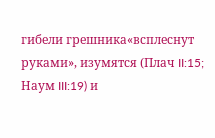гибели грешника«всплеснут руками», изумятся (Плач II:15; Наум III:19) и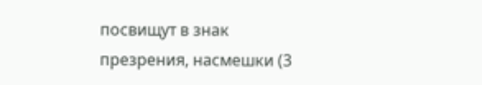посвищут в знак презрения, насмешки (3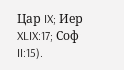Цар IX; Иер XLIX:17; Соф II:15).